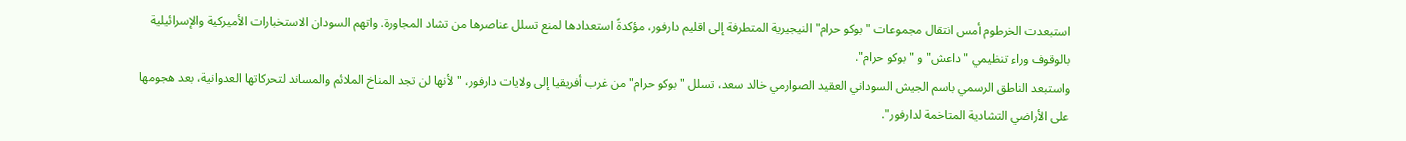استبعدت الخرطوم أمس انتقال مجموعات "بوكو حرام" النيجيرية المتطرفة إلى اقليم دارفور، مؤكدةً استعدادها لمنع تسلل عناصرها من تشاد المجاورة. واتهم السودان الاستخبارات الأميركية والإسرائيلية بالوقوف وراء تنظيمي "داعش" و "بوكو حرام".
واستبعد الناطق الرسمي باسم الجيش السوداني العقيد الصوارمي خالد سعد، تسلل "بوكو حرام" من غرب أفريقيا إلى ولايات دارفور، "لأنها لن تجد المناخ الملائم والمساند لتحركاتها العدوانية، بعد هجومها على الأراضي التشادية المتاخمة لدارفور".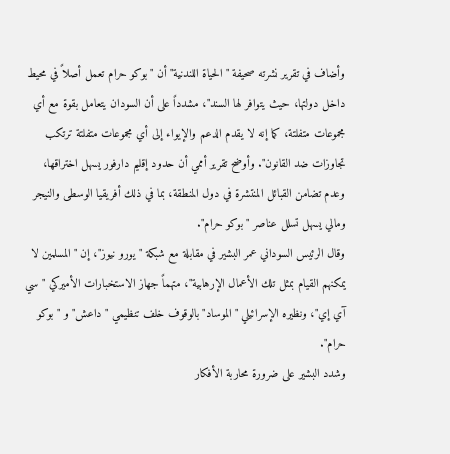وأضاف في تقرير نشرته صحيفة "الحياة اللندنية" أن "بوكو حرام تعمل أصلاً في محيط داخل دولتها، حيث يتوافر لها السند"، مشدداً على أن السودان يتعامل بقوة مع أي مجموعات متفلتة، كما إنه لا يقدم الدعم والإيواء إلى أي مجموعات متفلتة ترتكب تجاوزات ضد القانون". وأوضح تقرير أممي أن حدود إقليم دارفور يسهل اختراقها، وعدم تضامن القبائل المنتشرة في دول المنطقة، بما في ذلك أفريقيا الوسطى والنيجر ومالي يسهل تسلل عناصر "بوكو حرام".
وقال الرئيس السوداني عمر البشير في مقابلة مع شبكة "يورو نيوز"، إن "المسلمين لا يمكنهم القيام بمثل تلك الأعمال الإرهابية"، متهماً جهاز الاستخبارات الأميركي "سي آي إي"، ونظيره الإسرائيلي "الموساد" بالوقوف خلف تنظيمي "داعش" و "بوكو حرام".
وشدد البشير على ضرورة محاربة الأفكار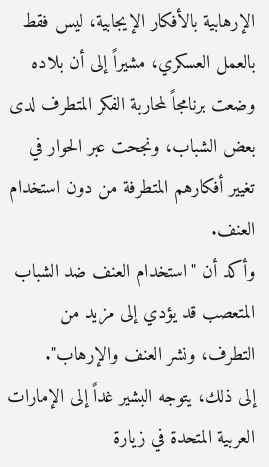الإرهابية بالأفكار الإيجابية، ليس فقط بالعمل العسكري، مشيراً إلى أن بلاده وضعت برنامجاً لمحاربة الفكر المتطرف لدى بعض الشباب، ونجحت عبر الحوار في تغيير أفكارهم المتطرفة من دون استخدام العنف.
وأكد أن "استخدام العنف ضد الشباب المتعصب قد يؤدي إلى مزيد من التطرف، ونشر العنف والإرهاب".
إلى ذلك، يتوجه البشير غداً إلى الإمارات العربية المتحدة في زيارة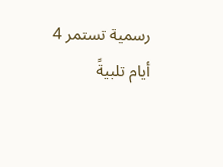رسمية تستمر 4 أيام تلبيةً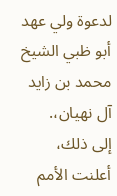لدعوة ولي عهد أبو ظبي الشيخ محمد بن زايد آل نهيان،.
إلى ذلك، أعلنت الأمم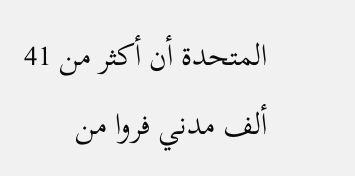المتحدة أن أكثر من 41 ألف مدني فروا من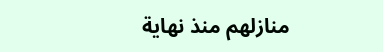منازلهم منذ نهاية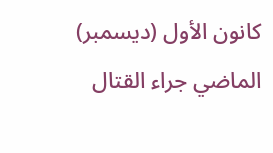كانون الأول (ديسمبر) الماضي جراء القتال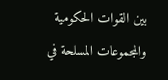بين القوات الحكومية والمجموعات المسلحة في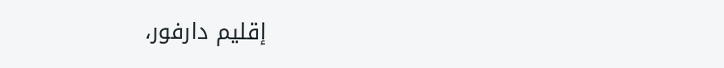إقليم دارفور،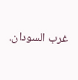غرب السودان.